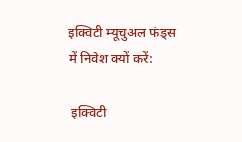इक्विटी म्यूचुअल फंड्स में निवेश क्यों करें:

 इक्विटी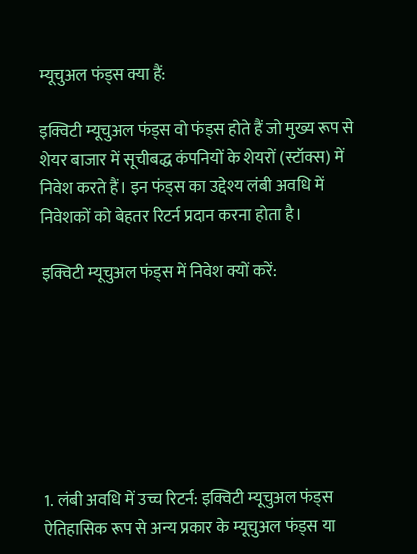म्यूचुअल फंड्स क्या हैं:

इक्विटी म्यूचुअल फंड्स वो फंड्स होते हैं जो मुख्य रूप से शेयर बाजार में सूचीबद्ध कंपनियों के शेयरों (स्टॉक्स) में निवेश करते हैं। इन फंड्स का उद्देश्य लंबी अवधि में निवेशकों को बेहतर रिटर्न प्रदान करना होता है।

इक्विटी म्यूचुअल फंड्स में निवेश क्यों करें:







1. लंबी अवधि में उच्च रिटर्न: इक्विटी म्यूचुअल फंड्स ऐतिहासिक रूप से अन्य प्रकार के म्यूचुअल फंड्स या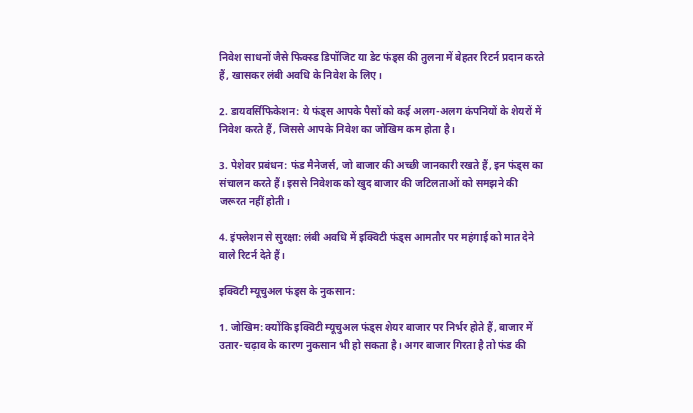निवेश साधनों जैसे फिक्स्ड डिपॉजिट या डेट फंड्स की तुलना में बेहतर रिटर्न प्रदान करते हैं, खासकर लंबी अवधि के निवेश के लिए।

2. डायवर्सिफिकेशन: ये फंड्स आपके पैसों को कई अलग-अलग कंपनियों के शेयरों में निवेश करते हैं, जिससे आपके निवेश का जोखिम कम होता है।

3. पेशेवर प्रबंधन: फंड मैनेजर्स, जो बाजार की अच्छी जानकारी रखते हैं, इन फंड्स का संचालन करते हैं। इससे निवेशक को खुद बाजार की जटिलताओं को समझने की जरूरत नहीं होती।

4. इंफ्लेशन से सुरक्षा: लंबी अवधि में इक्विटी फंड्स आमतौर पर महंगाई को मात देने वाले रिटर्न देते हैं।

इक्विटी म्यूचुअल फंड्स के नुकसान:

1. जोखिम: क्योंकि इक्विटी म्यूचुअल फंड्स शेयर बाजार पर निर्भर होते हैं, बाजार में उतार-चढ़ाव के कारण नुकसान भी हो सकता है। अगर बाजार गिरता है तो फंड की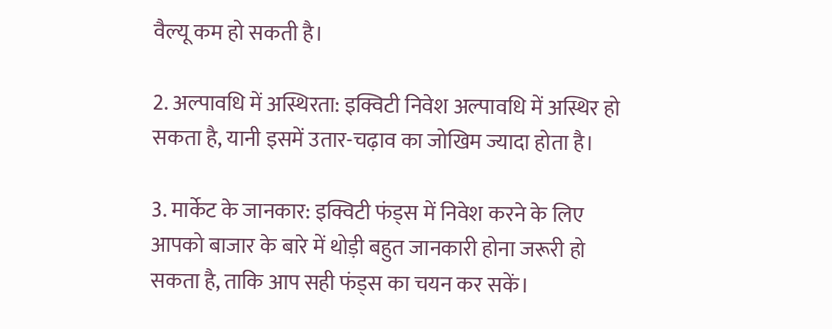वैल्यू कम हो सकती है।

2. अल्पावधि में अस्थिरता: इक्विटी निवेश अल्पावधि में अस्थिर हो सकता है, यानी इसमें उतार-चढ़ाव का जोखिम ज्यादा होता है।

3. मार्केट के जानकार: इक्विटी फंड्स में निवेश करने के लिए आपको बाजार के बारे में थोड़ी बहुत जानकारी होना जरूरी हो सकता है, ताकि आप सही फंड्स का चयन कर सकें।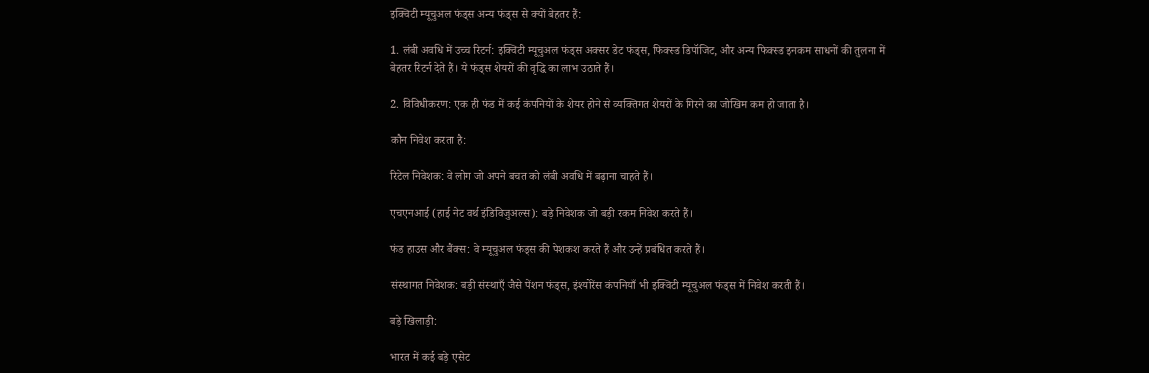इक्विटी म्यूचुअल फंड्स अन्य फंड्स से क्यों बेहतर हैं:

1. लंबी अवधि में उच्च रिटर्न: इक्विटी म्यूचुअल फंड्स अक्सर डेट फंड्स, फिक्स्ड डिपॉजिट, और अन्य फिक्स्ड इनकम साधनों की तुलना में बेहतर रिटर्न देते हैं। ये फंड्स शेयरों की वृद्धि का लाभ उठाते हैं।

2. विविधीकरण: एक ही फंड में कई कंपनियों के शेयर होने से व्यक्तिगत शेयरों के गिरने का जोखिम कम हो जाता है।

कौन निवेश करता है:

रिटेल निवेशक: वे लोग जो अपने बचत को लंबी अवधि में बढ़ाना चाहते हैं।

एचएनआई (हाई नेट वर्थ इंडिविजुअल्स): बड़े निवेशक जो बड़ी रकम निवेश करते हैं।

फंड हाउस और बैंक्स: वे म्यूचुअल फंड्स की पेशकश करते हैं और उन्हें प्रबंधित करते हैं।

संस्थागत निवेशक: बड़ी संस्थाएँ जैसे पेंशन फंड्स, इंश्योरेंस कंपनियाँ भी इक्विटी म्यूचुअल फंड्स में निवेश करती हैं।

बड़े खिलाड़ी:

भारत में कई बड़े एसेट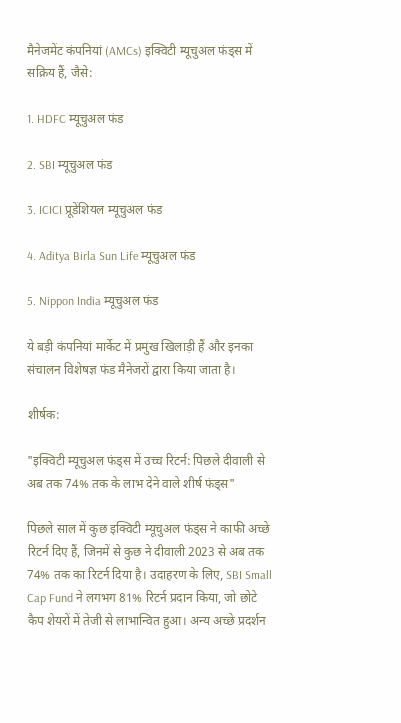मैनेजमेंट कंपनियां (AMCs) इक्विटी म्यूचुअल फंड्स में सक्रिय हैं, जैसे:

1. HDFC म्यूचुअल फंड

2. SBI म्यूचुअल फंड

3. ICICI प्रूडेंशियल म्यूचुअल फंड

4. Aditya Birla Sun Life म्यूचुअल फंड

5. Nippon India म्यूचुअल फंड

ये बड़ी कंपनियां मार्केट में प्रमुख खिलाड़ी हैं और इनका संचालन विशेषज्ञ फंड मैनेजरों द्वारा किया जाता है।

शीर्षक:

"इक्विटी म्यूचुअल फंड्स में उच्च रिटर्न: पिछले दीवाली से अब तक 74% तक के लाभ देने वाले शीर्ष फंड्स"

पिछले साल में कुछ इक्विटी म्यूचुअल फंड्स ने काफी अच्छे रिटर्न दिए हैं, जिनमें से कुछ ने दीवाली 2023 से अब तक 74% तक का रिटर्न दिया है। उदाहरण के लिए, SBI Small Cap Fund ने लगभग 81% रिटर्न प्रदान किया, जो छोटे कैप शेयरों में तेजी से लाभान्वित हुआ। अन्य अच्छे प्रदर्शन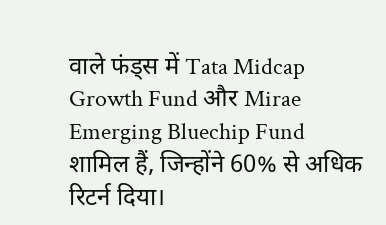वाले फंड्स में Tata Midcap Growth Fund और Mirae Emerging Bluechip Fund शामिल हैं, जिन्होंने 60% से अधिक रिटर्न दिया।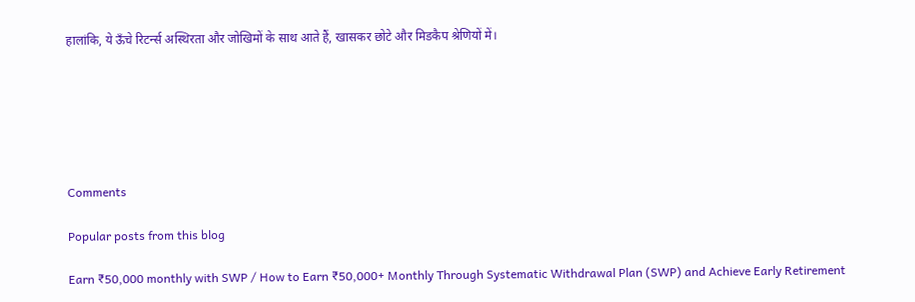हालांकि, ये ऊँचे रिटर्न्स अस्थिरता और जोखिमों के साथ आते हैं, खासकर छोटे और मिडकैप श्रेणियों में।






Comments

Popular posts from this blog

Earn ₹50,000 monthly with SWP / How to Earn ₹50,000+ Monthly Through Systematic Withdrawal Plan (SWP) and Achieve Early Retirement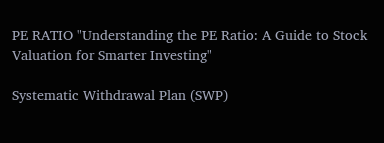PE RATIO "Understanding the PE Ratio: A Guide to Stock Valuation for Smarter Investing"

Systematic Withdrawal Plan (SWP)